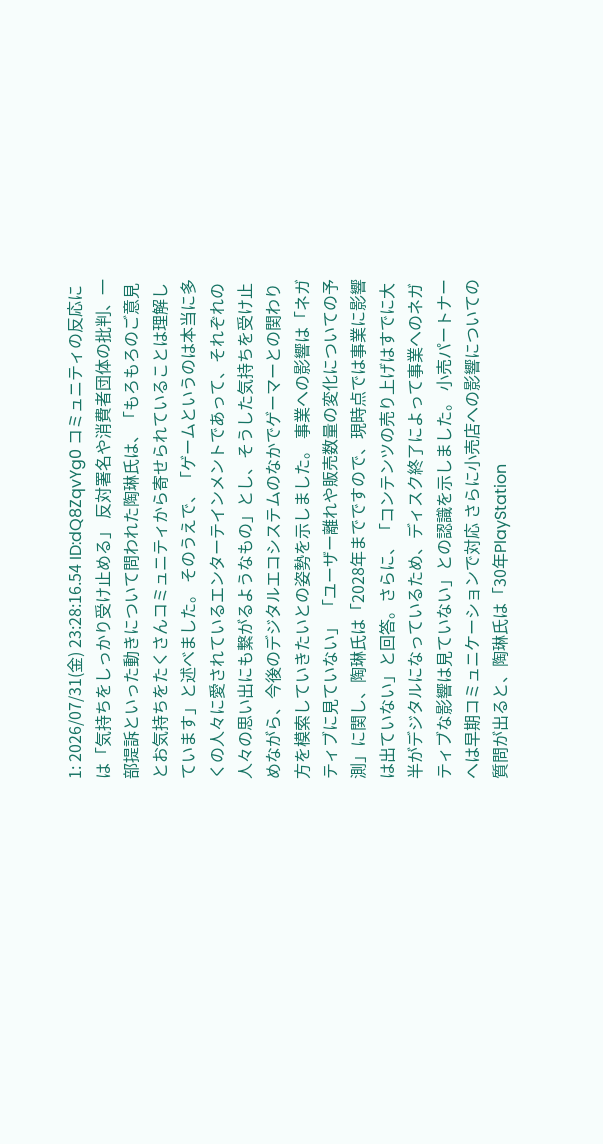1: 2026/07/31(金) 23:28:16.54 ID:dQ8ZqvYg0 コミュニティの反応には「気持ちをしっかり受け止める」 反対署名や消費者団体の批判、一部提訴といった動きについて問われた陶琳氏は、「もろもろのご意見とお気持ちをたくさんコミュニティから寄せられていることは理解しています」と述べました。 そのうえで、「ゲームというのは本当に多くの人々に愛されているエンターテインメントであって、それぞれの人々の思い出にも繋がるようなもの」とし、そうした気持ちを受け止めながら、今後のデジタルエコシステムのなかでゲーマーとの関わり方を模索していきたいとの姿勢を示しました。 事業への影響は「ネガティブに見ていない」 「ユーザー離れや販売数量の変化についての予測」に関し、陶琳氏は「2028年までですので、現時点では事業に影響は出ていない」と回答。さらに、「コンテンツの売り上げはすでに大半がデジタルになっているため、ディスク終了によって事業へのネガティブな影響は見ていない」との認識を示しました。 小売パートナーへは早期コミュニケーションで対応 さらに小売店への影響についての質問が出ると、陶琳氏は「30年PlayStation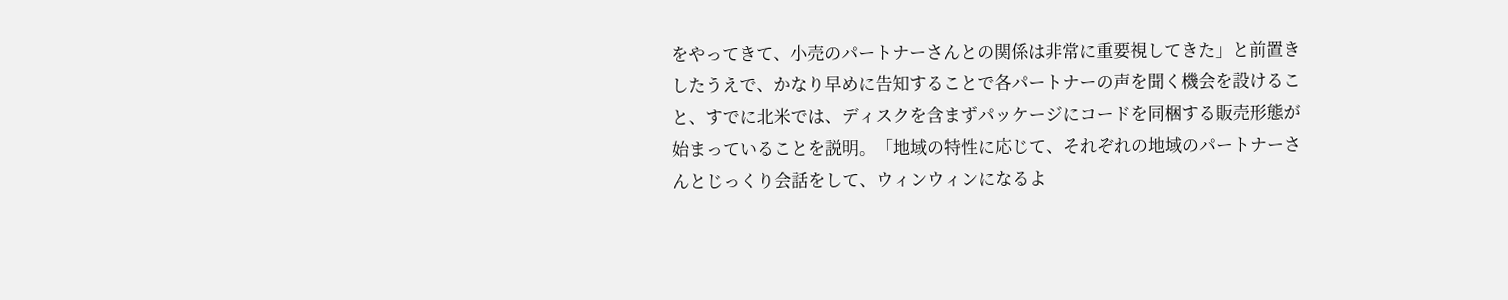をやってきて、小売のパートナーさんとの関係は非常に重要視してきた」と前置きしたうえで、かなり早めに告知することで各パートナーの声を聞く機会を設けること、すでに北米では、ディスクを含まずパッケージにコードを同梱する販売形態が始まっていることを説明。「地域の特性に応じて、それぞれの地域のパートナーさんとじっくり会話をして、ウィンウィンになるよ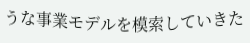うな事業モデルを模索していきた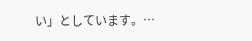い」としています。…